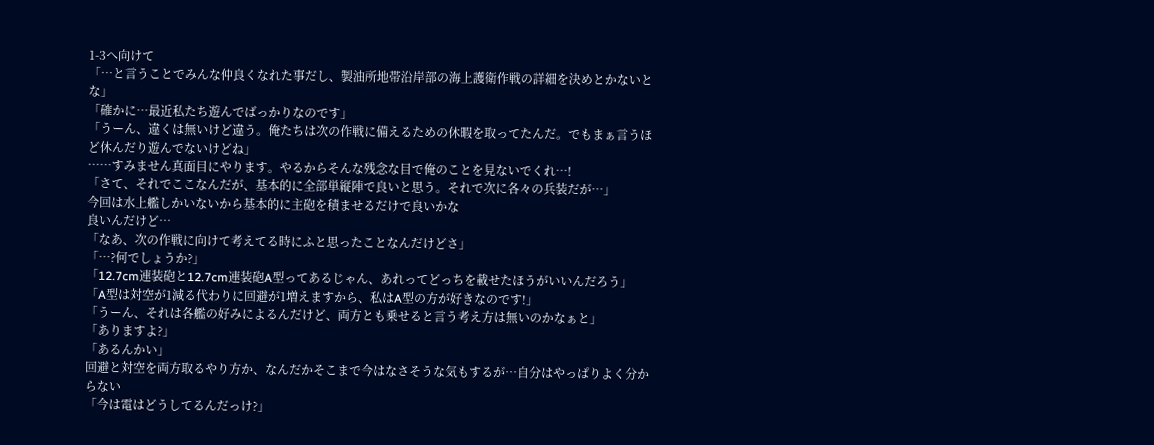1-3へ向けて
「…と言うことでみんな仲良くなれた事だし、製油所地帯沿岸部の海上護衛作戦の詳細を決めとかないとな」
「確かに…最近私たち遊んでばっかりなのです」
「うーん、違くは無いけど違う。俺たちは次の作戦に備えるための休暇を取ってたんだ。でもまぁ言うほど休んだり遊んでないけどね」
……すみません真面目にやります。やるからそんな残念な目で俺のことを見ないでくれ…!
「さて、それでここなんだが、基本的に全部単縦陣で良いと思う。それで次に各々の兵装だが…」
今回は水上艦しかいないから基本的に主砲を積ませるだけで良いかな
良いんだけど…
「なあ、次の作戦に向けて考えてる時にふと思ったことなんだけどさ」
「…?何でしょうか?」
「12.7cm連装砲と12.7cm連装砲A型ってあるじゃん、あれってどっちを載せたほうがいいんだろう」
「A型は対空が1減る代わりに回避が1増えますから、私はA型の方が好きなのです!」
「うーん、それは各艦の好みによるんだけど、両方とも乗せると言う考え方は無いのかなぁと」
「ありますよ?」
「あるんかい」
回避と対空を両方取るやり方か、なんだかそこまで今はなさそうな気もするが…自分はやっぱりよく分からない
「今は電はどうしてるんだっけ?」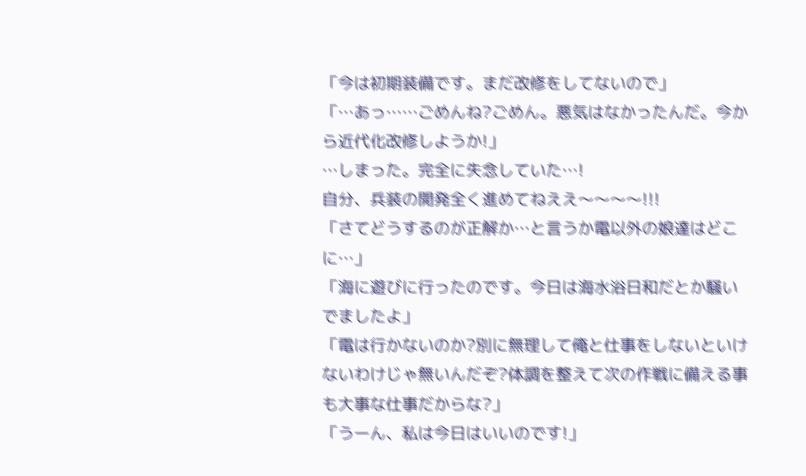「今は初期装備です。まだ改修をしてないので」
「…あっ……ごめんね?ごめん。悪気はなかったんだ。今から近代化改修しようか!」
…しまった。完全に失念していた…!
自分、兵装の開発全く進めてねええ〜〜〜〜!!!
「さてどうするのが正解か…と言うか電以外の娘達はどこに…」
「海に遊びに行ったのです。今日は海水浴日和だとか騒いでましたよ」
「電は行かないのか?別に無理して俺と仕事をしないといけないわけじゃ無いんだぞ?体調を整えて次の作戦に備える事も大事な仕事だからな?」
「うーん、私は今日はいいのです!」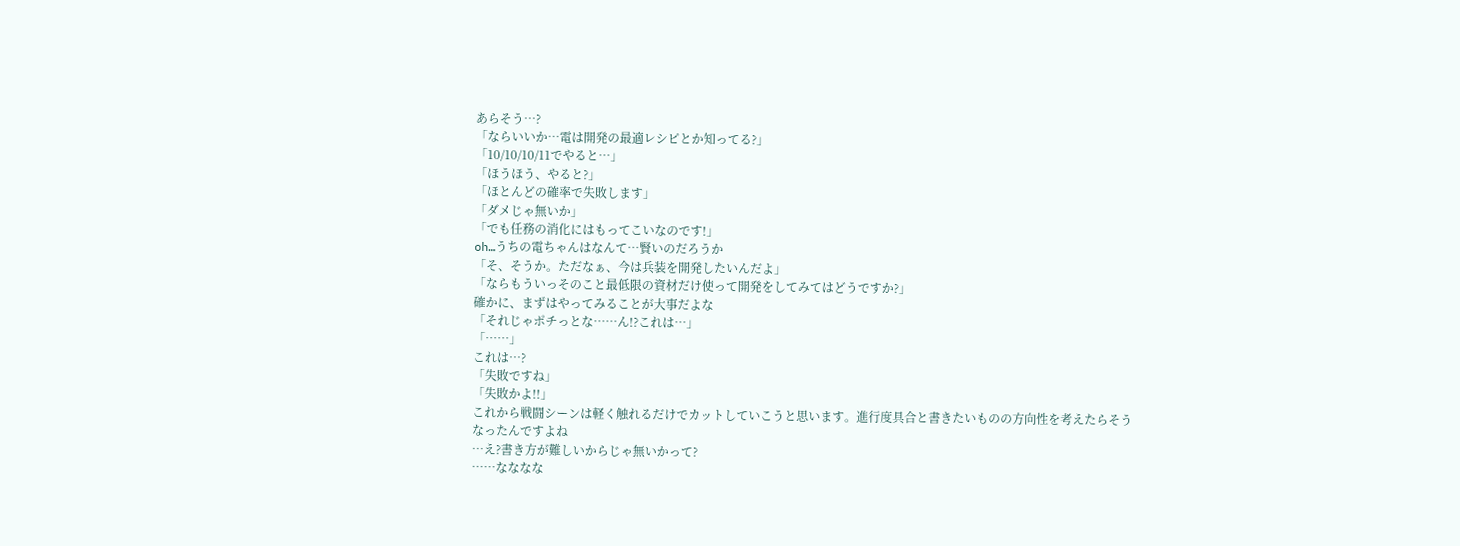あらそう…?
「ならいいか…電は開発の最適レシピとか知ってる?」
「10/10/10/11でやると…」
「ほうほう、やると?」
「ほとんどの確率で失敗します」
「ダメじゃ無いか」
「でも任務の消化にはもってこいなのです!」
oh…うちの電ちゃんはなんて…賢いのだろうか
「そ、そうか。ただなぁ、今は兵装を開発したいんだよ」
「ならもういっそのこと最低限の資材だけ使って開発をしてみてはどうですか?」
確かに、まずはやってみることが大事だよな
「それじゃポチっとな……ん!?これは…」
「……」
これは…?
「失敗ですね」
「失敗かよ!!」
これから戦闘シーンは軽く触れるだけでカットしていこうと思います。進行度具合と書きたいものの方向性を考えたらそうなったんですよね
…え?書き方が難しいからじゃ無いかって?
……なななな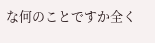な何のことですか全く